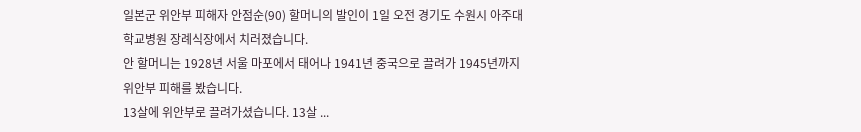일본군 위안부 피해자 안점순(90) 할머니의 발인이 1일 오전 경기도 수원시 아주대학교병원 장례식장에서 치러졌습니다.
안 할머니는 1928년 서울 마포에서 태어나 1941년 중국으로 끌려가 1945년까지 위안부 피해를 봤습니다.
13살에 위안부로 끌려가셨습니다. 13살 ...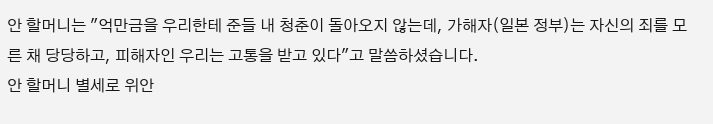안 할머니는 "억만금을 우리한테 준들 내 청춘이 돌아오지 않는데, 가해자(일본 정부)는 자신의 죄를 모른 채 당당하고, 피해자인 우리는 고통을 받고 있다"고 말씀하셨습니다.
안 할머니 별세로 위안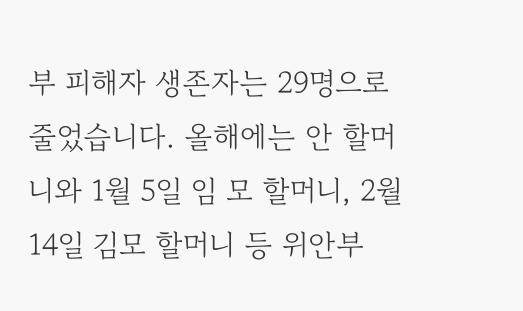부 피해자 생존자는 29명으로 줄었습니다. 올해에는 안 할머니와 1월 5일 임 모 할머니, 2월 14일 김모 할머니 등 위안부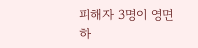피해자 3명이 영면하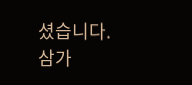셨습니다.
삼가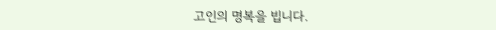고인의 명복을 빕니다.